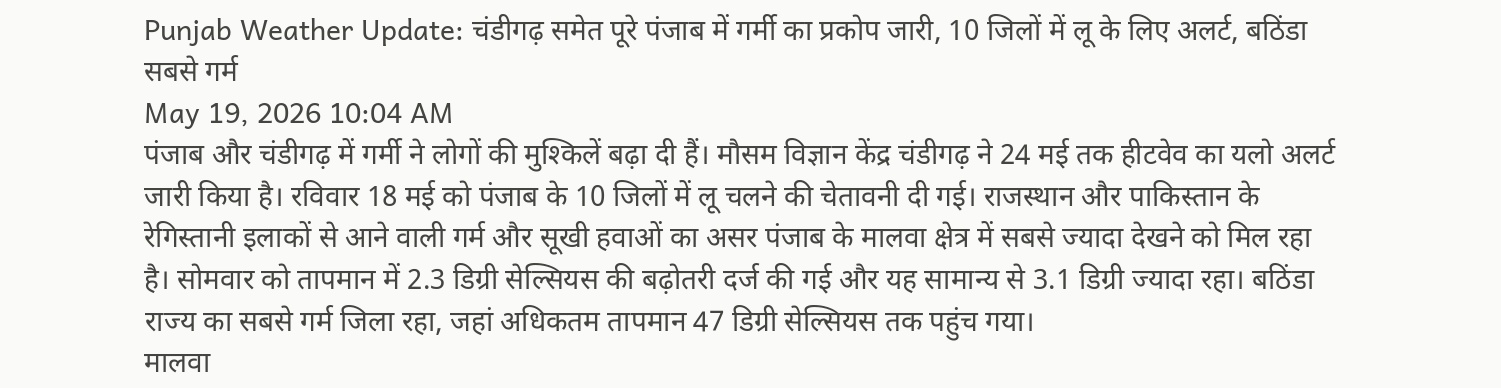Punjab Weather Update: चंडीगढ़ समेत पूरे पंजाब में गर्मी का प्रकोप जारी, 10 जिलों में लू के लिए अलर्ट, बठिंडा सबसे गर्म
May 19, 2026 10:04 AM
पंजाब और चंडीगढ़ में गर्मी ने लोगों की मुश्किलें बढ़ा दी हैं। मौसम विज्ञान केंद्र चंडीगढ़ ने 24 मई तक हीटवेव का यलो अलर्ट जारी किया है। रविवार 18 मई को पंजाब के 10 जिलों में लू चलने की चेतावनी दी गई। राजस्थान और पाकिस्तान के रेगिस्तानी इलाकों से आने वाली गर्म और सूखी हवाओं का असर पंजाब के मालवा क्षेत्र में सबसे ज्यादा देखने को मिल रहा है। सोमवार को तापमान में 2.3 डिग्री सेल्सियस की बढ़ोतरी दर्ज की गई और यह सामान्य से 3.1 डिग्री ज्यादा रहा। बठिंडा राज्य का सबसे गर्म जिला रहा, जहां अधिकतम तापमान 47 डिग्री सेल्सियस तक पहुंच गया।
मालवा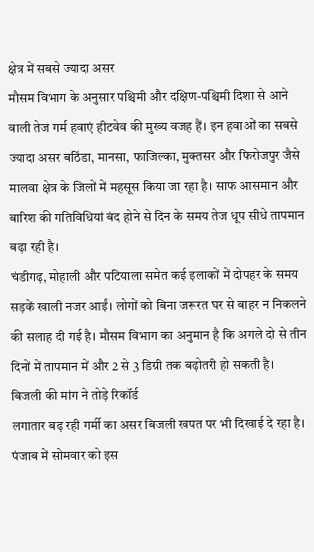क्षेत्र में सबसे ज्यादा असर
मौसम विभाग के अनुसार पश्चिमी और दक्षिण-पश्चिमी दिशा से आने वाली तेज गर्म हवाएं हीटवेव की मुख्य वजह हैं। इन हवाओं का सबसे ज्यादा असर बठिंडा, मानसा, फाजिल्का, मुक्तसर और फिरोजपुर जैसे मालवा क्षेत्र के जिलों में महसूस किया जा रहा है। साफ आसमान और बारिश की गतिविधियां बंद होने से दिन के समय तेज धूप सीधे तापमान बढ़ा रही है।
चंडीगढ़, मोहाली और पटियाला समेत कई इलाकों में दोपहर के समय सड़कें खाली नजर आईं। लोगों को बिना जरूरत घर से बाहर न निकलने की सलाह दी गई है। मौसम विभाग का अनुमान है कि अगले दो से तीन दिनों में तापमान में और 2 से 3 डिग्री तक बढ़ोतरी हो सकती है।
बिजली की मांग ने तोड़े रिकॉर्ड
लगातार बढ़ रही गर्मी का असर बिजली खपत पर भी दिखाई दे रहा है। पंजाब में सोमवार को इस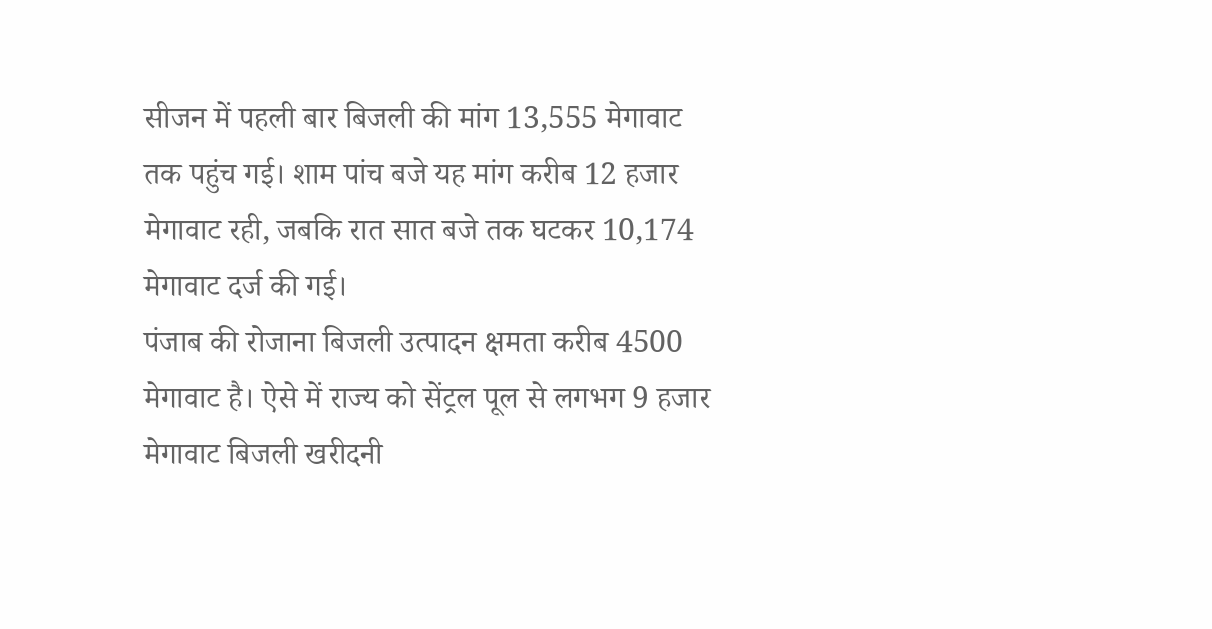सीजन में पहली बार बिजली की मांग 13,555 मेगावाट तक पहुंच गई। शाम पांच बजे यह मांग करीब 12 हजार मेगावाट रही, जबकि रात सात बजे तक घटकर 10,174 मेगावाट दर्ज की गई।
पंजाब की रोजाना बिजली उत्पादन क्षमता करीब 4500 मेगावाट है। ऐसे में राज्य को सेंट्रल पूल से लगभग 9 हजार मेगावाट बिजली खरीदनी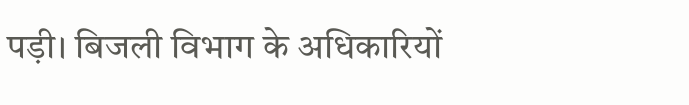पड़ी। बिजली विभाग के अधिकारियों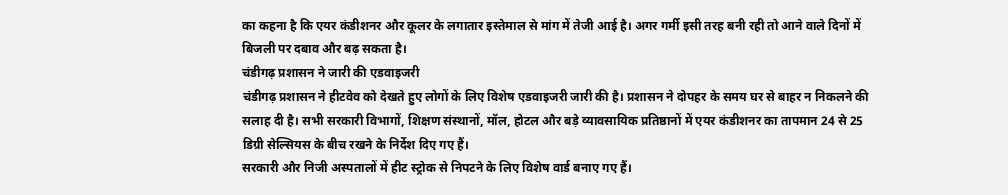का कहना है कि एयर कंडीशनर और कूलर के लगातार इस्तेमाल से मांग में तेजी आई है। अगर गर्मी इसी तरह बनी रही तो आने वाले दिनों में बिजली पर दबाव और बढ़ सकता है।
चंडीगढ़ प्रशासन ने जारी की एडवाइजरी
चंडीगढ़ प्रशासन ने हीटवेव को देखते हुए लोगों के लिए विशेष एडवाइजरी जारी की है। प्रशासन ने दोपहर के समय घर से बाहर न निकलने की सलाह दी है। सभी सरकारी विभागों, शिक्षण संस्थानों, मॉल, होटल और बड़े व्यावसायिक प्रतिष्ठानों में एयर कंडीशनर का तापमान 24 से 25 डिग्री सेल्सियस के बीच रखने के निर्देश दिए गए हैं।
सरकारी और निजी अस्पतालों में हीट स्ट्रोक से निपटने के लिए विशेष वार्ड बनाए गए हैं।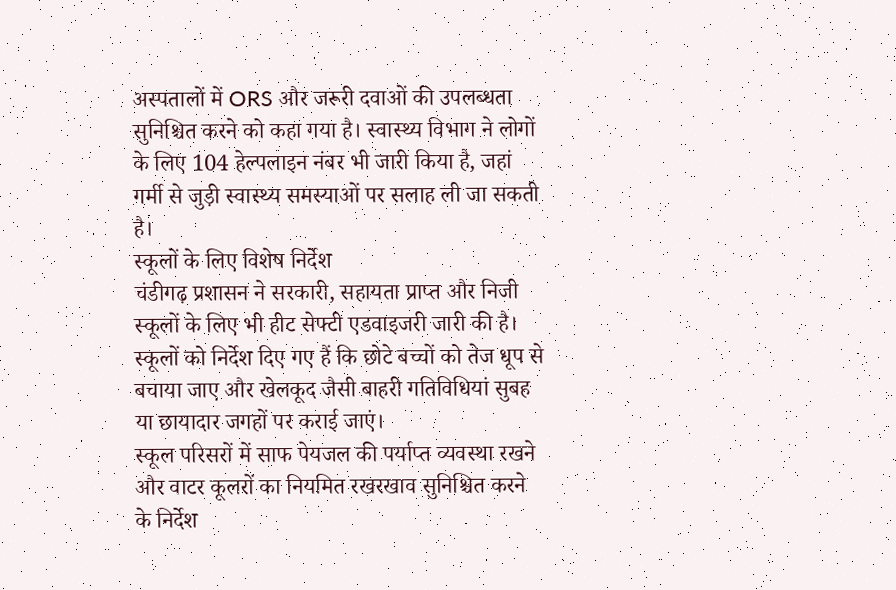अस्पतालों में ORS और जरूरी दवाओं की उपलब्धता सुनिश्चित करने को कहा गया है। स्वास्थ्य विभाग ने लोगों के लिए 104 हेल्पलाइन नंबर भी जारी किया है, जहां गर्मी से जुड़ी स्वास्थ्य समस्याओं पर सलाह ली जा सकती है।
स्कूलों के लिए विशेष निर्देश
चंडीगढ़ प्रशासन ने सरकारी, सहायता प्राप्त और निजी स्कूलों के लिए भी हीट सेफ्टी एडवाइजरी जारी की है। स्कूलों को निर्देश दिए गए हैं कि छोटे बच्चों को तेज धूप से बचाया जाए और खेलकूद जैसी बाहरी गतिविधियां सुबह या छायादार जगहों पर कराई जाएं।
स्कूल परिसरों में साफ पेयजल की पर्याप्त व्यवस्था रखने और वाटर कूलरों का नियमित रखरखाव सुनिश्चित करने के निर्देश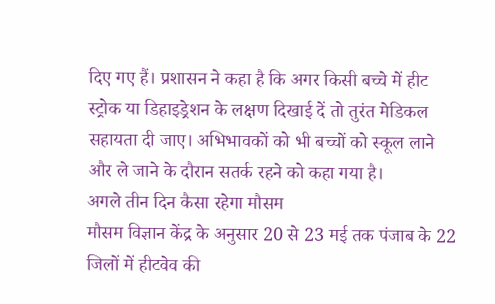दिए गए हैं। प्रशासन ने कहा है कि अगर किसी बच्चे में हीट स्ट्रोक या डिहाइड्रेशन के लक्षण दिखाई दें तो तुरंत मेडिकल सहायता दी जाए। अभिभावकों को भी बच्चों को स्कूल लाने और ले जाने के दौरान सतर्क रहने को कहा गया है।
अगले तीन दिन कैसा रहेगा मौसम
मौसम विज्ञान केंद्र के अनुसार 20 से 23 मई तक पंजाब के 22 जिलों में हीटवेव की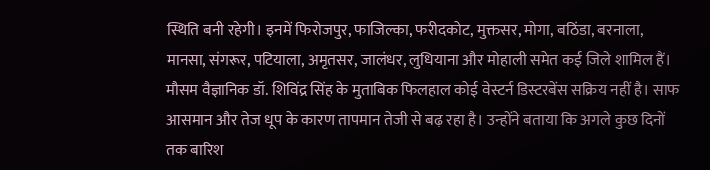स्थिति बनी रहेगी। इनमें फिरोजपुर, फाजिल्का, फरीदकोट, मुक्तसर, मोगा, बठिंडा, बरनाला, मानसा, संगरूर, पटियाला, अमृतसर, जालंधर, लुधियाना और मोहाली समेत कई जिले शामिल हैं।
मौसम वैज्ञानिक डॉ. शिविंद्र सिंह के मुताबिक फिलहाल कोई वेस्टर्न डिस्टरबेंस सक्रिय नहीं है। साफ आसमान और तेज धूप के कारण तापमान तेजी से बढ़ रहा है। उन्होंने बताया कि अगले कुछ दिनों तक बारिश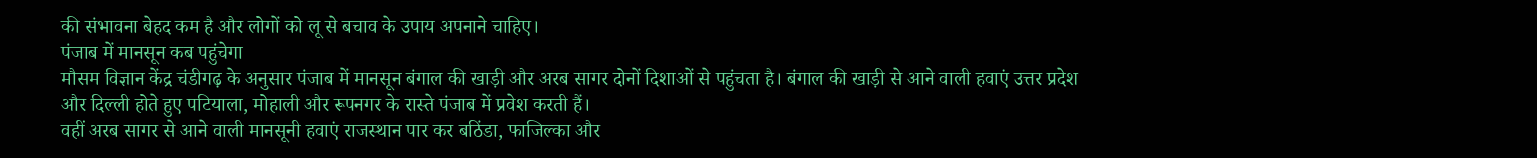की संभावना बेहद कम है और लोगों को लू से बचाव के उपाय अपनाने चाहिए।
पंजाब में मानसून कब पहुंचेगा
मौसम विज्ञान केंद्र चंडीगढ़ के अनुसार पंजाब में मानसून बंगाल की खाड़ी और अरब सागर दोनों दिशाओं से पहुंचता है। बंगाल की खाड़ी से आने वाली हवाएं उत्तर प्रदेश और दिल्ली होते हुए पटियाला, मोहाली और रूपनगर के रास्ते पंजाब में प्रवेश करती हैं।
वहीं अरब सागर से आने वाली मानसूनी हवाएं राजस्थान पार कर बठिंडा, फाजिल्का और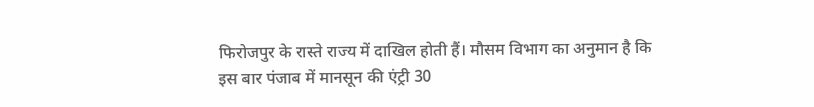फिरोजपुर के रास्ते राज्य में दाखिल होती हैं। मौसम विभाग का अनुमान है कि इस बार पंजाब में मानसून की एंट्री 30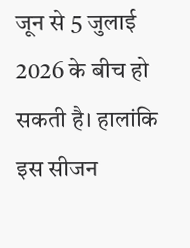जून से 5 जुलाई 2026 के बीच हो सकती है। हालांकि इस सीजन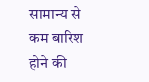सामान्य से कम बारिश होने की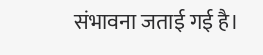संभावना जताई गई है।